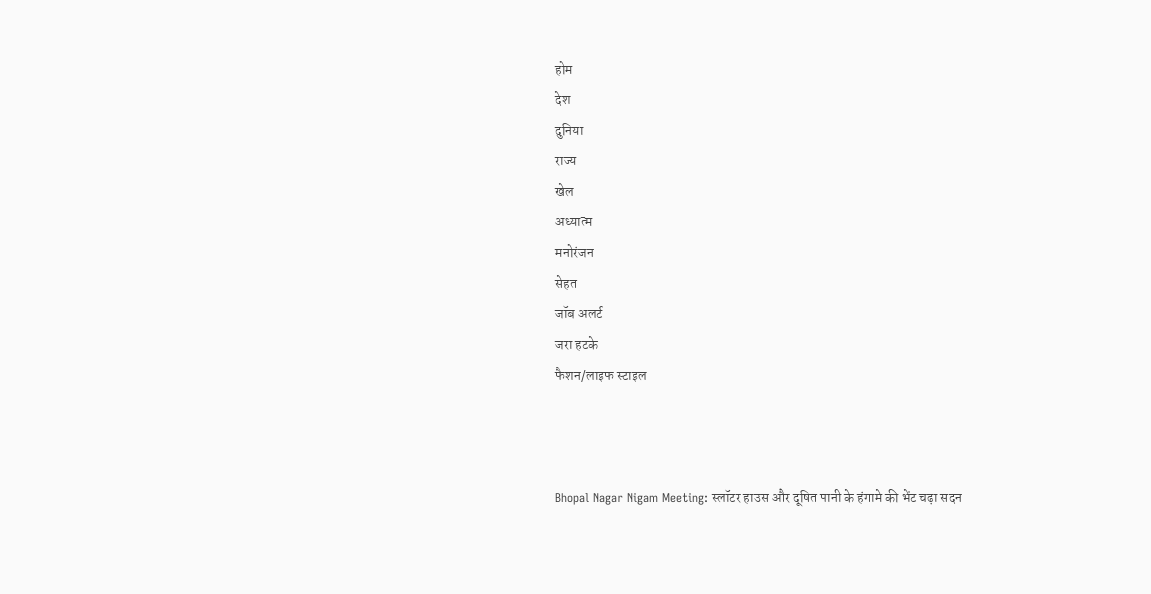होम
देश
दुनिया
राज्य
खेल
अध्यात्म
मनोरंजन
सेहत
जॉब अलर्ट
जरा हटके
फैशन/लाइफ स्टाइल



Bhopal Nagar Nigam Meeting: स्लॉटर हाउस और दूषित पानी के हंगामे की भेंट चढ़ा सदन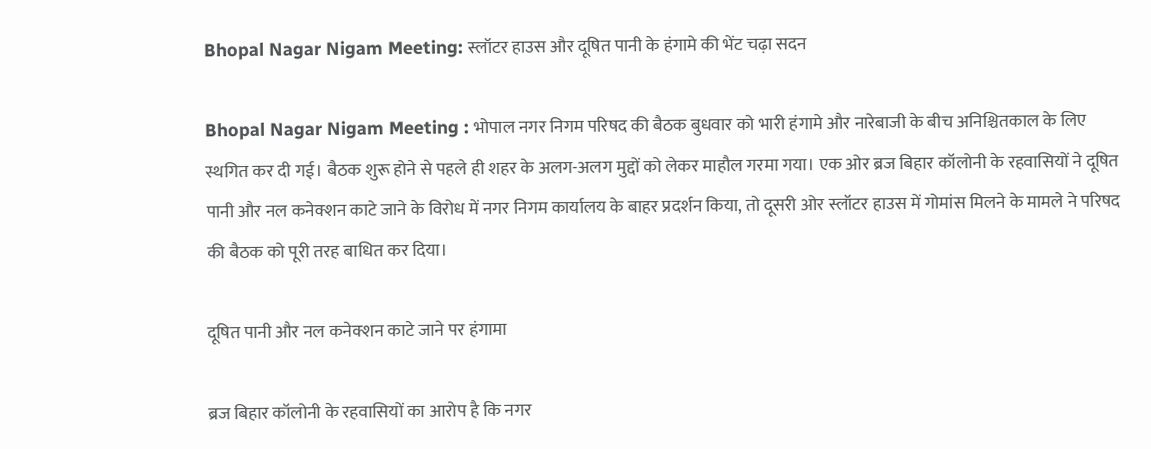Bhopal Nagar Nigam Meeting: स्लॉटर हाउस और दूषित पानी के हंगामे की भेंट चढ़ा सदन

Bhopal Nagar Nigam Meeting : भोपाल नगर निगम परिषद की बैठक बुधवार को भारी हंगामे और नारेबाजी के बीच अनिश्चितकाल के लिए स्थगित कर दी गई। बैठक शुरू होने से पहले ही शहर के अलग-अलग मुद्दों को लेकर माहौल गरमा गया। एक ओर ब्रज बिहार कॉलोनी के रहवासियों ने दूषित पानी और नल कनेक्शन काटे जाने के विरोध में नगर निगम कार्यालय के बाहर प्रदर्शन किया, तो दूसरी ओर स्लॉटर हाउस में गोमांस मिलने के मामले ने परिषद की बैठक को पूरी तरह बाधित कर दिया।

दूषित पानी और नल कनेक्शन काटे जाने पर हंगामा

ब्रज बिहार कॉलोनी के रहवासियों का आरोप है कि नगर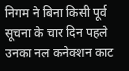निगम ने बिना किसी पूर्व सूचना के चार दिन पहले उनका नल कनेक्शन काट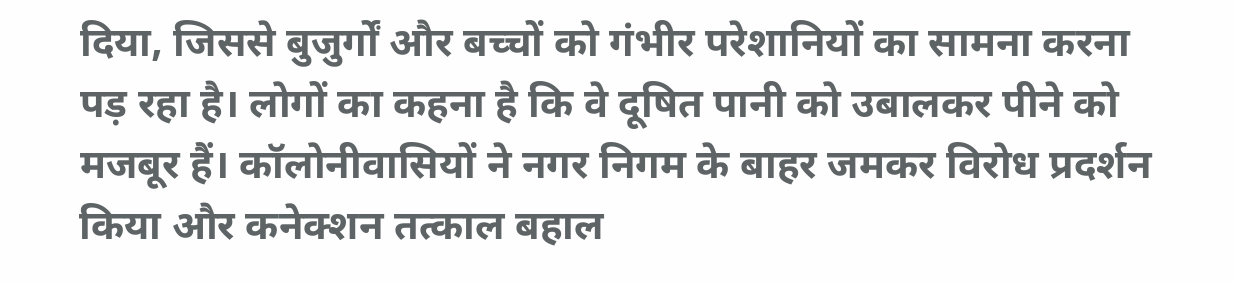दिया, जिससे बुजुर्गों और बच्चों को गंभीर परेशानियों का सामना करना पड़ रहा है। लोगों का कहना है कि वे दूषित पानी को उबालकर पीने को मजबूर हैं। कॉलोनीवासियों ने नगर निगम के बाहर जमकर विरोध प्रदर्शन किया और कनेक्शन तत्काल बहाल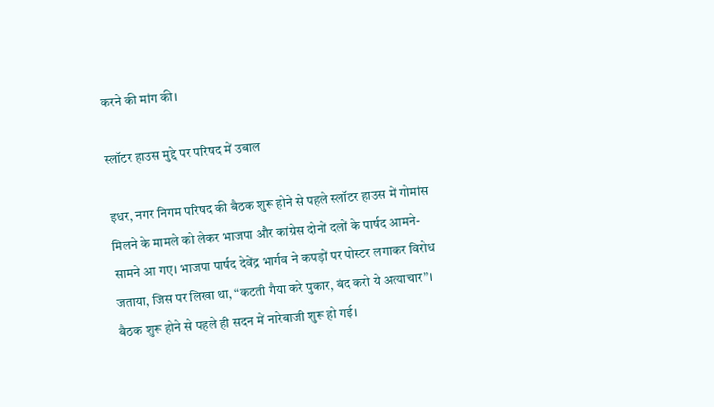करने की मांग की।

स्लॉटर हाउस मुद्दे पर परिषद में उबाल

इधर, नगर निगम परिषद की बैठक शुरू होने से पहले स्लॉटर हाउस में गोमांस मिलने के मामले को लेकर भाजपा और कांग्रेस दोनों दलों के पार्षद आमने-सामने आ गए। भाजपा पार्षद देवेंद्र भार्गव ने कपड़ों पर पोस्टर लगाकर विरोध जताया, जिस पर लिखा था, “कटती गैया करे पुकार, बंद करो ये अत्याचार”। बैठक शुरू होने से पहले ही सदन में नारेबाजी शुरू हो गई।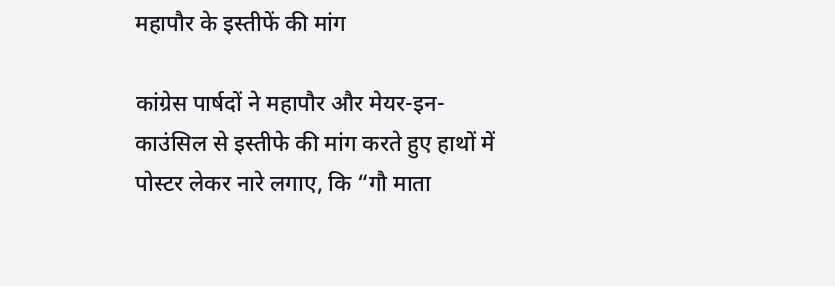महापौर के इस्तीफें की मांग

कांग्रेस पार्षदों ने महापौर और मेयर-इन-काउंसिल से इस्तीफे की मांग करते हुए हाथों में पोस्टर लेकर नारे लगाए, कि “गौ माता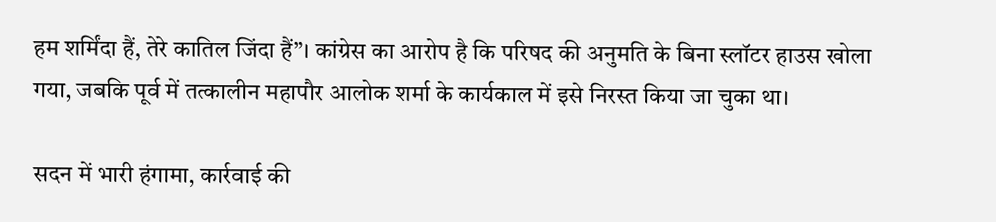हम शर्मिंदा हैं, तेरे कातिल जिंदा हैं”। कांग्रेस का आरोप है कि परिषद की अनुमति के बिना स्लॉटर हाउस खोला गया, जबकि पूर्व में तत्कालीन महापौर आलोक शर्मा के कार्यकाल में इसे निरस्त किया जा चुका था।

सदन में भारी हंगामा, कार्रवाई की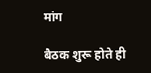मांग

बैठक शुरू होते ही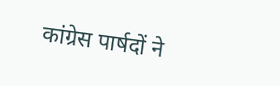कांग्रेस पार्षदों ने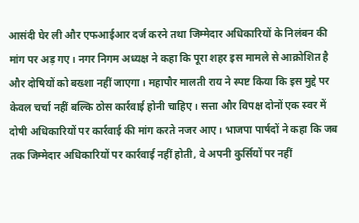आसंदी घेर ली और एफआईआर दर्ज करने तथा जिम्मेदार अधिकारियों के निलंबन की मांग पर अड़ गए। नगर निगम अध्यक्ष ने कहा कि पूरा शहर इस मामले से आक्रोशित है और दोषियों को बख्शा नहीं जाएगा। महापौर मालती राय ने स्पष्ट किया कि इस मुद्दे पर केवल चर्चा नहीं बल्कि ठोस कार्रवाई होनी चाहिए। सत्ता और विपक्ष दोनों एक स्वर में दोषी अधिकारियों पर कार्रवाई की मांग करते नजर आए। भाजपा पार्षदों ने कहा कि जब तक जिम्मेदार अधिकारियों पर कार्रवाई नहीं होती, वे अपनी कुर्सियों पर नहीं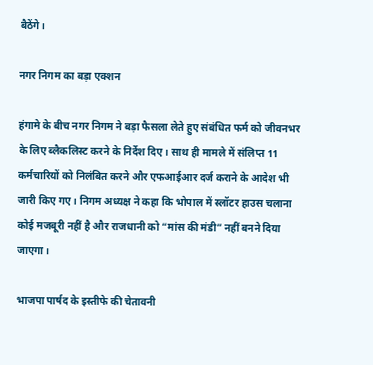बैठेंगे।

नगर निगम का बड़ा एक्शन

हंगामे के बीच नगर निगम ने बड़ा फैसला लेते हुए संबंधित फर्म को जीवनभर के लिए ब्लैकलिस्ट करने के निर्देश दिए। साथ ही मामले में संलिप्त 11 कर्मचारियों को निलंबित करने और एफआईआर दर्ज कराने के आदेश भी जारी किए गए। निगम अध्यक्ष ने कहा कि भोपाल में स्लॉटर हाउस चलाना कोई मजबूरी नहीं है और राजधानी को “मांस की मंडी” नहीं बनने दिया जाएगा।

भाजपा पार्षद के इस्तीफे की चेतावनी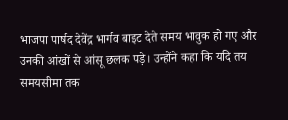भाजपा पार्षद देवेंद्र भार्गव बाइट देते समय भावुक हो गए और उनकी आंखों से आंसू छलक पड़े। उन्होंने कहा कि यदि तय समयसीमा तक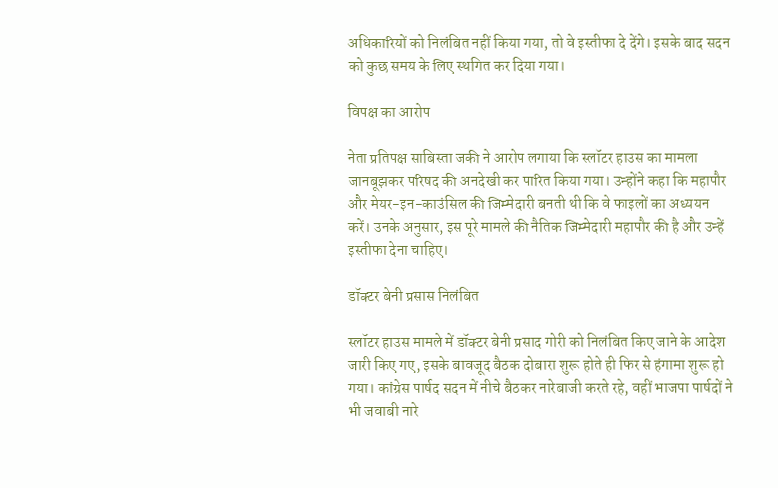अधिकारियों को निलंबित नहीं किया गया, तो वे इस्तीफा दे देंगे। इसके बाद सदन को कुछ समय के लिए स्थगित कर दिया गया।

विपक्ष का आरोप

नेता प्रतिपक्ष साबिस्ता जकी ने आरोप लगाया कि स्लॉटर हाउस का मामला जानबूझकर परिषद की अनदेखी कर पारित किया गया। उन्होंने कहा कि महापौर और मेयर-इन-काउंसिल की जिम्मेदारी बनती थी कि वे फाइलों का अध्ययन करें। उनके अनुसार, इस पूरे मामले की नैतिक जिम्मेदारी महापौर की है और उन्हें इस्तीफा देना चाहिए।

डॉक्टर बेनी प्रसास निलंबित

स्लॉटर हाउस मामले में डॉक्टर बेनी प्रसाद गोरी को निलंबित किए जाने के आदेश जारी किए गए, इसके बावजूद बैठक दोबारा शुरू होते ही फिर से हंगामा शुरू हो गया। कांग्रेस पार्षद सदन में नीचे बैठकर नारेबाजी करते रहे, वहीं भाजपा पार्षदों ने भी जवाबी नारे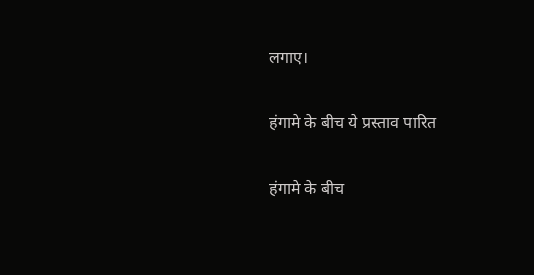लगाए।

हंगामे के बीच ये प्रस्ताव पारित

हंगामे के बीच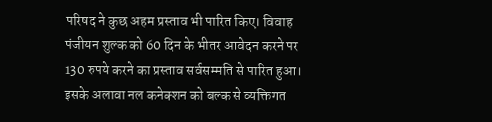परिषद ने कुछ अहम प्रस्ताव भी पारित किए। विवाह पंजीयन शुल्क को 60 दिन के भीतर आवेदन करने पर 130 रुपये करने का प्रस्ताव सर्वसम्मति से पारित हुआ। इसके अलावा नल कनेक्शन को बल्क से व्यक्तिगत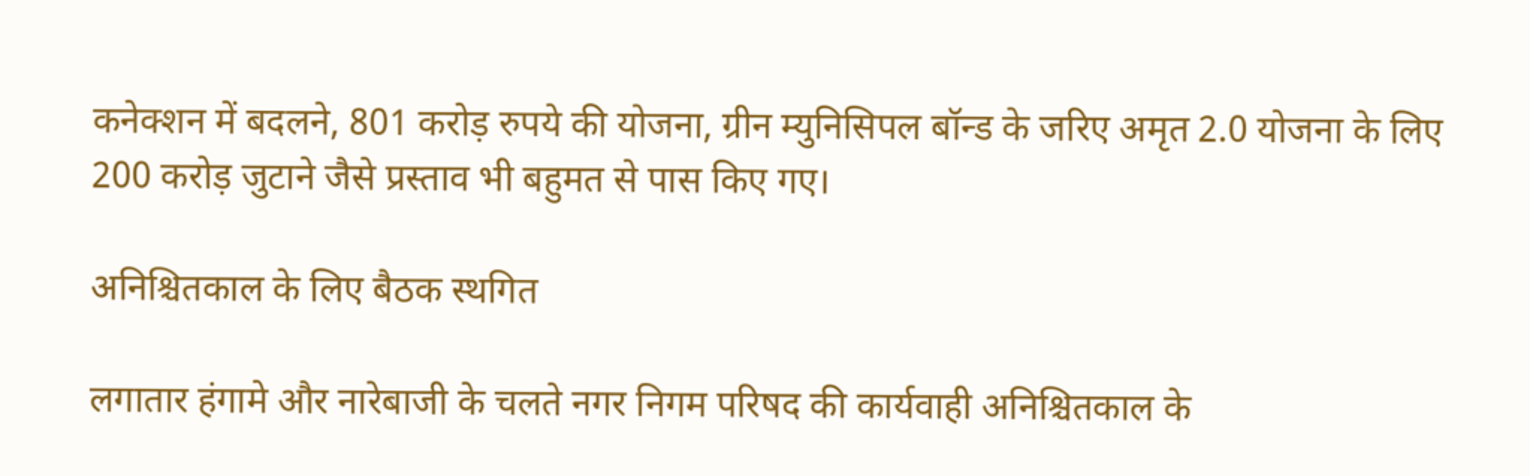कनेक्शन में बदलने, 801 करोड़ रुपये की योजना, ग्रीन म्युनिसिपल बॉन्ड के जरिए अमृत 2.0 योजना के लिए 200 करोड़ जुटाने जैसे प्रस्ताव भी बहुमत से पास किए गए।

अनिश्चितकाल के लिए बैठक स्थगित

लगातार हंगामे और नारेबाजी के चलते नगर निगम परिषद की कार्यवाही अनिश्चितकाल के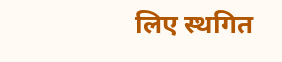लिए स्थगित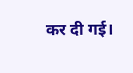कर दी गई।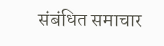संबंधित समाचार